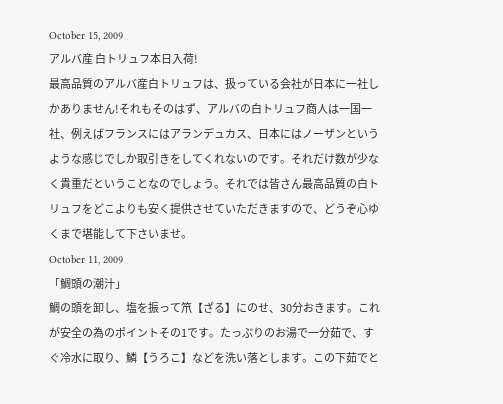October 15, 2009
アルバ産 白トリュフ本日入荷!
最高品質のアルバ産白トリュフは、扱っている会社が日本に一社しかありません!それもそのはず、アルバの白トリュフ商人は一国一社、例えばフランスにはアランデュカス、日本にはノーザンというような感じでしか取引きをしてくれないのです。それだけ数が少なく貴重だということなのでしょう。それでは皆さん最高品質の白トリュフをどこよりも安く提供させていただきますので、どうぞ心ゆくまで堪能して下さいませ。
October 11, 2009
「鯛頭の潮汁」
鯛の頭を卸し、塩を振って笊【ざる】にのせ、30分おきます。これが安全の為のポイントその1です。たっぷりのお湯で一分茹で、すぐ冷水に取り、鱗【うろこ】などを洗い落とします。この下茹でと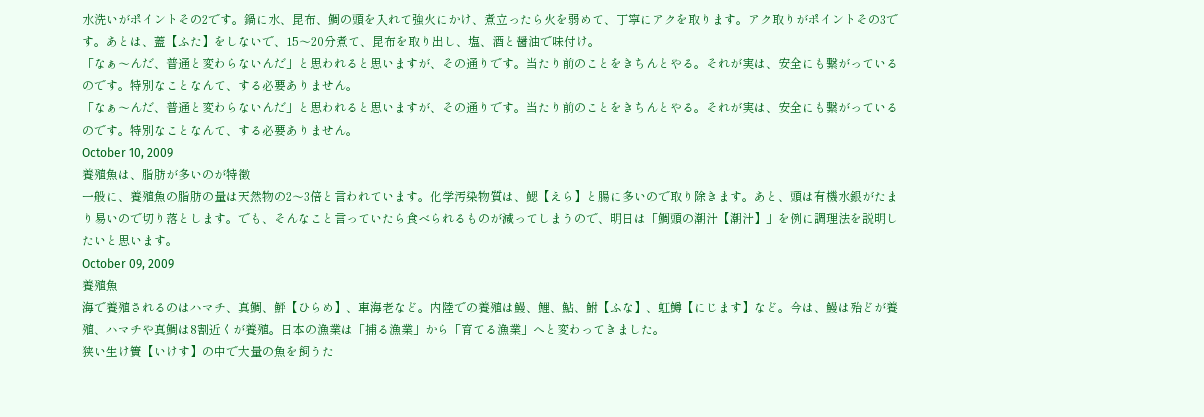水洗いがポイントその2です。鍋に水、昆布、鯛の頭を入れて強火にかけ、煮立ったら火を弱めて、丁寧にアクを取ります。アク取りがポイントその3です。あとは、蓋【ふた】をしないで、15〜20分煮て、昆布を取り出し、塩、酒と醤油で味付け。
「なぁ〜んだ、普通と変わらないんだ」と思われると思いますが、その通りです。当たり前のことをきちんとやる。それが実は、安全にも繋がっているのです。特別なことなんて、する必要ありません。
「なぁ〜んだ、普通と変わらないんだ」と思われると思いますが、その通りです。当たり前のことをきちんとやる。それが実は、安全にも繋がっているのです。特別なことなんて、する必要ありません。
October 10, 2009
養殖魚は、脂肪が多いのが特徴
一般に、養殖魚の脂肪の量は天然物の2〜3倍と言われています。化学汚染物質は、鰓【えら】と腸に多いので取り除きます。あと、頭は有機水銀がたまり易いので切り落とします。でも、そんなこと言っていたら食べられるものが減ってしまうので、明日は「鯛頭の潮汁【潮汁】」を例に調理法を説明したいと思います。
October 09, 2009
養殖魚
海で養殖されるのはハマチ、真鯛、鮃【ひらめ】、車海老など。内陸での養殖は鰻、鯉、鮎、鮒【ふな】、虹鱒【にじます】など。今は、鰻は殆どが養殖、ハマチや真鯛は8割近くが養殖。日本の漁業は「捕る漁業」から「育てる漁業」へと変わってきました。
狭い生け簀【いけす】の中で大量の魚を飼うた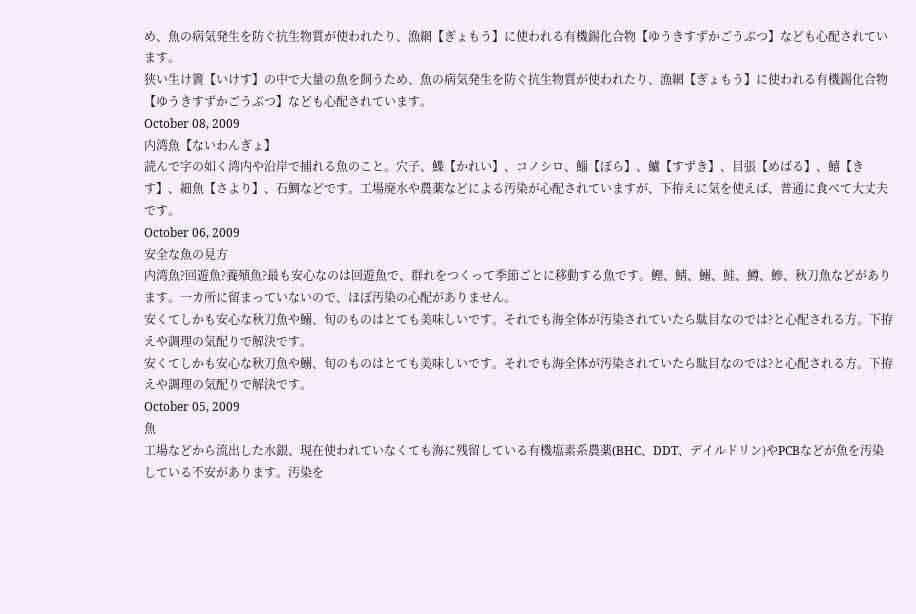め、魚の病気発生を防ぐ抗生物質が使われたり、漁網【ぎょもう】に使われる有機錫化合物【ゆうきすずかごうぶつ】なども心配されています。
狭い生け簀【いけす】の中で大量の魚を飼うため、魚の病気発生を防ぐ抗生物質が使われたり、漁網【ぎょもう】に使われる有機錫化合物【ゆうきすずかごうぶつ】なども心配されています。
October 08, 2009
内湾魚【ないわんぎょ】
読んで字の如く湾内や沿岸で捕れる魚のこと。穴子、鰈【かれい】、コノシロ、鯔【ぼら】、鱸【すずき】、目張【めばる】、鱚【きす】、細魚【さより】、石鯛などです。工場廃水や農薬などによる汚染が心配されていますが、下拵えに気を使えば、普通に食べて大丈夫です。
October 06, 2009
安全な魚の見方
内湾魚?回遊魚?養殖魚?最も安心なのは回遊魚で、群れをつくって季節ごとに移動する魚です。鰹、鯖、鰯、鮭、鱒、鰺、秋刀魚などがあります。一カ所に留まっていないので、ほぼ汚染の心配がありません。
安くてしかも安心な秋刀魚や鰯、旬のものはとても美味しいです。それでも海全体が汚染されていたら駄目なのでは?と心配される方。下拵えや調理の気配りで解決です。
安くてしかも安心な秋刀魚や鰯、旬のものはとても美味しいです。それでも海全体が汚染されていたら駄目なのでは?と心配される方。下拵えや調理の気配りで解決です。
October 05, 2009
魚
工場などから流出した水銀、現在使われていなくても海に残留している有機塩素系農薬(BHC、DDT、デイルドリン)やPCBなどが魚を汚染している不安があります。汚染を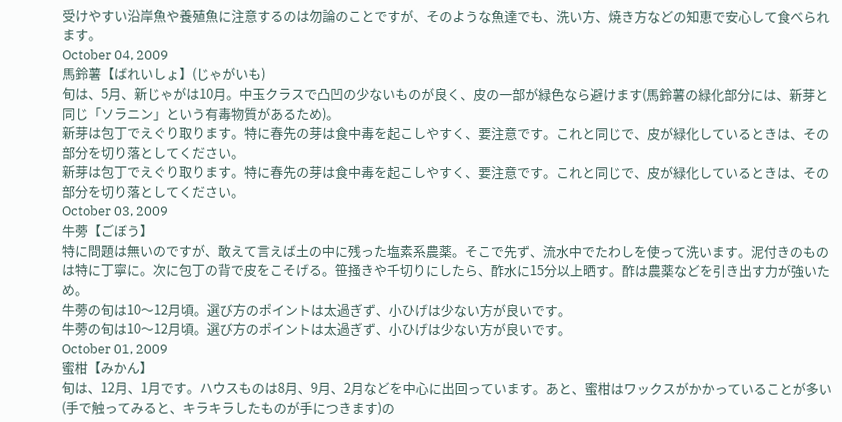受けやすい沿岸魚や養殖魚に注意するのは勿論のことですが、そのような魚達でも、洗い方、焼き方などの知恵で安心して食べられます。
October 04, 2009
馬鈴薯【ばれいしょ】(じゃがいも)
旬は、5月、新じゃがは10月。中玉クラスで凸凹の少ないものが良く、皮の一部が緑色なら避けます(馬鈴薯の緑化部分には、新芽と同じ「ソラニン」という有毒物質があるため)。
新芽は包丁でえぐり取ります。特に春先の芽は食中毒を起こしやすく、要注意です。これと同じで、皮が緑化しているときは、その部分を切り落としてください。
新芽は包丁でえぐり取ります。特に春先の芽は食中毒を起こしやすく、要注意です。これと同じで、皮が緑化しているときは、その部分を切り落としてください。
October 03, 2009
牛蒡【ごぼう】
特に問題は無いのですが、敢えて言えば土の中に残った塩素系農薬。そこで先ず、流水中でたわしを使って洗います。泥付きのものは特に丁寧に。次に包丁の背で皮をこそげる。笹掻きや千切りにしたら、酢水に15分以上晒す。酢は農薬などを引き出す力が強いため。
牛蒡の旬は10〜12月頃。選び方のポイントは太過ぎず、小ひげは少ない方が良いです。
牛蒡の旬は10〜12月頃。選び方のポイントは太過ぎず、小ひげは少ない方が良いです。
October 01, 2009
蜜柑【みかん】
旬は、12月、1月です。ハウスものは8月、9月、2月などを中心に出回っています。あと、蜜柑はワックスがかかっていることが多い(手で触ってみると、キラキラしたものが手につきます)の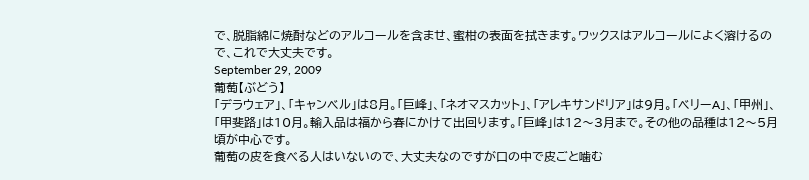で、脱脂綿に焼酎などのアルコールを含ませ、蜜柑の表面を拭きます。ワックスはアルコールによく溶けるので、これで大丈夫です。
September 29, 2009
葡萄【ぶどう】
「デラウェア」、「キャンベル」は8月。「巨峰」、「ネオマスカット」、「アレキサンドリア」は9月。「ベリーA」、「甲州」、「甲斐路」は10月。輸入品は福から春にかけて出回ります。「巨峰」は12〜3月まで。その他の品種は12〜5月頃が中心です。
葡萄の皮を食べる人はいないので、大丈夫なのですが口の中で皮ごと噛む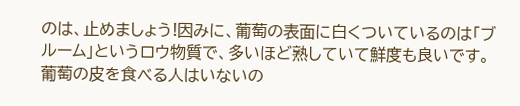のは、止めましょう!因みに、葡萄の表面に白くついているのは「ブルーム」というロウ物質で、多いほど熟していて鮮度も良いです。
葡萄の皮を食べる人はいないの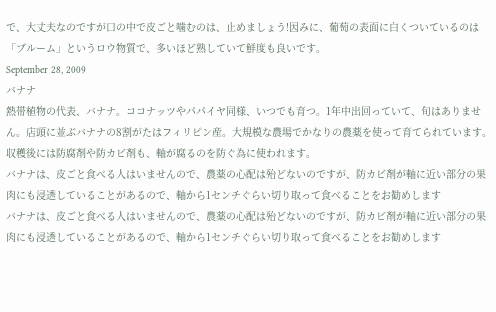で、大丈夫なのですが口の中で皮ごと噛むのは、止めましょう!因みに、葡萄の表面に白くついているのは「ブルーム」というロウ物質で、多いほど熟していて鮮度も良いです。
September 28, 2009
バナナ
熱帯植物の代表、バナナ。ココナッツやパパイヤ同様、いつでも育つ。1年中出回っていて、旬はありません。店頭に並ぶバナナの8割がたはフィリピン産。大規模な農場でかなりの農薬を使って育てられています。収穫後には防腐剤や防カビ剤も、軸が腐るのを防ぐ為に使われます。
バナナは、皮ごと食べる人はいませんので、農薬の心配は殆どないのですが、防カビ剤が軸に近い部分の果肉にも浸透していることがあるので、軸から1センチぐらい切り取って食べることをお勧めします
バナナは、皮ごと食べる人はいませんので、農薬の心配は殆どないのですが、防カビ剤が軸に近い部分の果肉にも浸透していることがあるので、軸から1センチぐらい切り取って食べることをお勧めします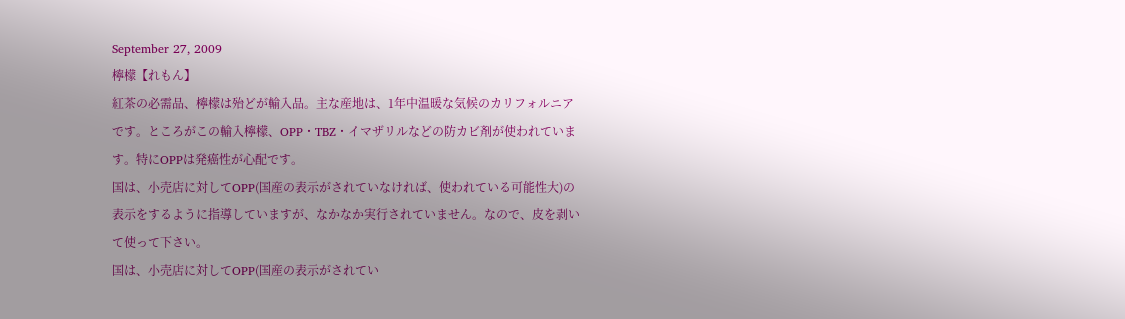September 27, 2009
檸檬【れもん】
紅茶の必需品、檸檬は殆どが輸入品。主な産地は、1年中温暖な気候のカリフォルニアです。ところがこの輸入檸檬、OPP・TBZ・イマザリルなどの防カビ剤が使われています。特にOPPは発癌性が心配です。
国は、小売店に対してOPP(国産の表示がされていなければ、使われている可能性大)の表示をするように指導していますが、なかなか実行されていません。なので、皮を剥いて使って下さい。
国は、小売店に対してOPP(国産の表示がされてい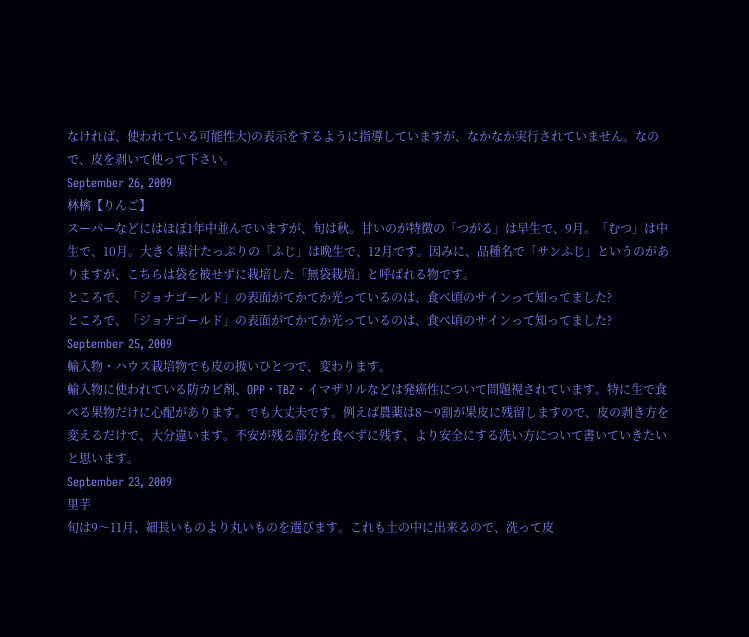なければ、使われている可能性大)の表示をするように指導していますが、なかなか実行されていません。なので、皮を剥いて使って下さい。
September 26, 2009
林檎【りんご】
スーパーなどにはほぼ1年中並んでいますが、旬は秋。甘いのが特徴の「つがる」は早生で、9月。「むつ」は中生で、10月。大きく果汁たっぷりの「ふじ」は晩生で、12月です。因みに、品種名で「サンふじ」というのがありますが、こちらは袋を被せずに栽培した「無袋栽培」と呼ばれる物です。
ところで、「ジョナゴールド」の表面がてかてか光っているのは、食べ頃のサインって知ってました?
ところで、「ジョナゴールド」の表面がてかてか光っているのは、食べ頃のサインって知ってました?
September 25, 2009
輸入物・ハウス栽培物でも皮の扱いひとつで、変わります。
輸入物に使われている防カビ剤、OPP・TBZ・イマザリルなどは発癌性について問題視されています。特に生で食べる果物だけに心配があります。でも大丈夫です。例えば農薬は8〜9割が果皮に残留しますので、皮の剥き方を変えるだけで、大分違います。不安が残る部分を食べずに残す、より安全にする洗い方について書いていきたいと思います。
September 23, 2009
里芋
旬は9〜11月、細長いものより丸いものを選びます。これも土の中に出来るので、洗って皮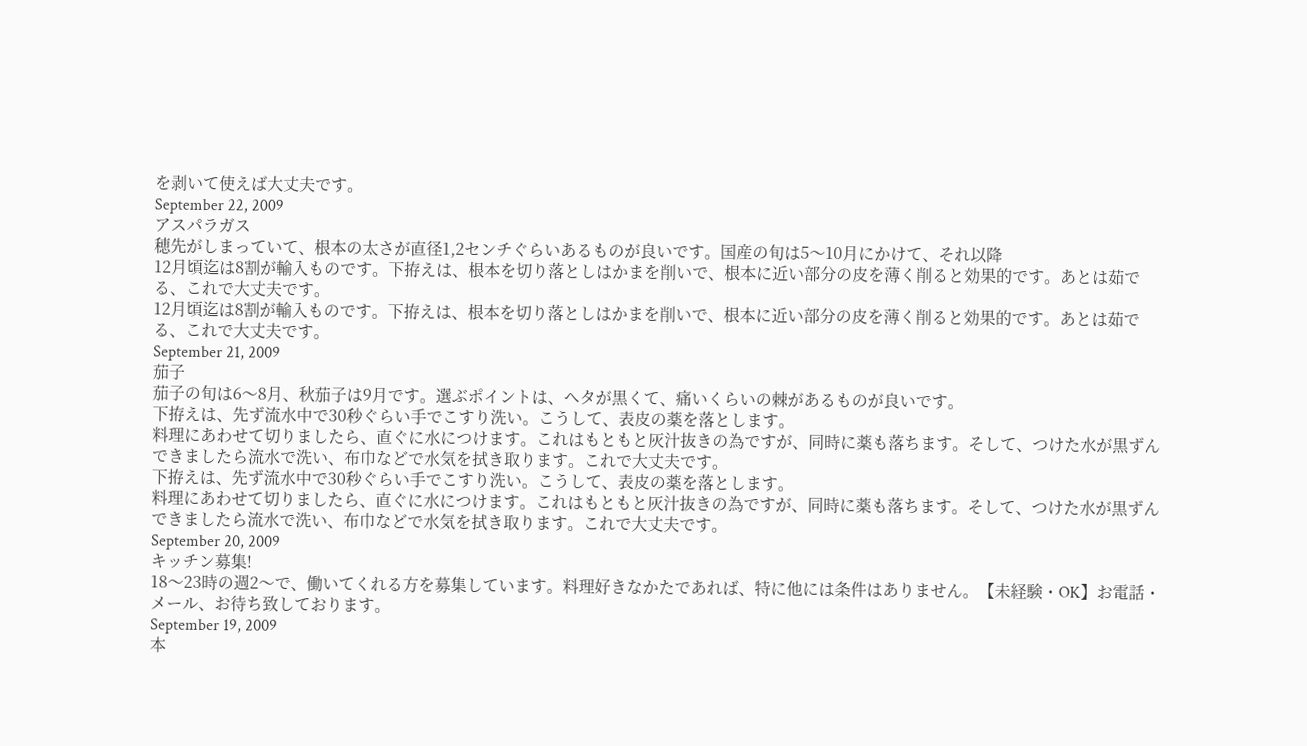を剥いて使えば大丈夫です。
September 22, 2009
アスパラガス
穂先がしまっていて、根本の太さが直径1,2センチぐらいあるものが良いです。国産の旬は5〜10月にかけて、それ以降
12月頃迄は8割が輸入ものです。下拵えは、根本を切り落としはかまを削いで、根本に近い部分の皮を薄く削ると効果的です。あとは茹でる、これで大丈夫です。
12月頃迄は8割が輸入ものです。下拵えは、根本を切り落としはかまを削いで、根本に近い部分の皮を薄く削ると効果的です。あとは茹でる、これで大丈夫です。
September 21, 2009
茄子
茄子の旬は6〜8月、秋茄子は9月です。選ぶポイントは、ヘタが黒くて、痛いくらいの棘があるものが良いです。
下拵えは、先ず流水中で30秒ぐらい手でこすり洗い。こうして、表皮の薬を落とします。
料理にあわせて切りましたら、直ぐに水につけます。これはもともと灰汁抜きの為ですが、同時に薬も落ちます。そして、つけた水が黒ずんできましたら流水で洗い、布巾などで水気を拭き取ります。これで大丈夫です。
下拵えは、先ず流水中で30秒ぐらい手でこすり洗い。こうして、表皮の薬を落とします。
料理にあわせて切りましたら、直ぐに水につけます。これはもともと灰汁抜きの為ですが、同時に薬も落ちます。そして、つけた水が黒ずんできましたら流水で洗い、布巾などで水気を拭き取ります。これで大丈夫です。
September 20, 2009
キッチン募集!
18〜23時の週2〜で、働いてくれる方を募集しています。料理好きなかたであれば、特に他には条件はありません。【未経験・OK】お電話・メール、お待ち致しております。
September 19, 2009
本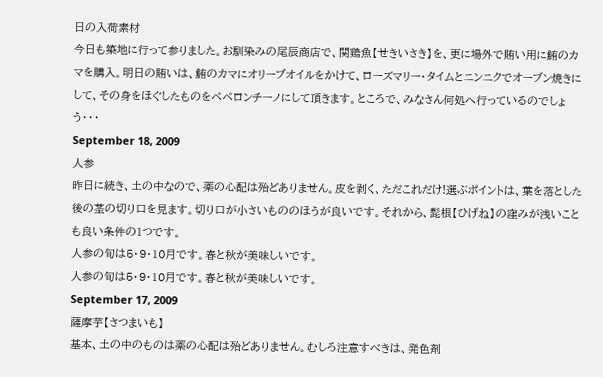日の入荷素材
今日も築地に行って参りました。お馴染みの尾辰商店で、関鶏魚【せきいさき】を、更に場外で賄い用に鮪のカマを購入。明日の賄いは、鮪のカマにオリーブオイルをかけて、ローズマリー・タイムとニンニクでオーブン焼きにして、その身をほぐしたものをペペロンチーノにして頂きます。ところで、みなさん何処へ行っているのでしょう・・・
September 18, 2009
人参
昨日に続き、土の中なので、薬の心配は殆どありません。皮を剥く、ただこれだけ!選ぶポイントは、葉を落とした後の茎の切り口を見ます。切り口が小さいもののほうが良いです。それから、髭根【ひげね】の窪みが浅いことも良い条件の1つです。
人参の旬は5・9・10月です。春と秋が美味しいです。
人参の旬は5・9・10月です。春と秋が美味しいです。
September 17, 2009
薩摩芋【さつまいも】
基本、土の中のものは薬の心配は殆どありません。むしろ注意すべきは、発色剤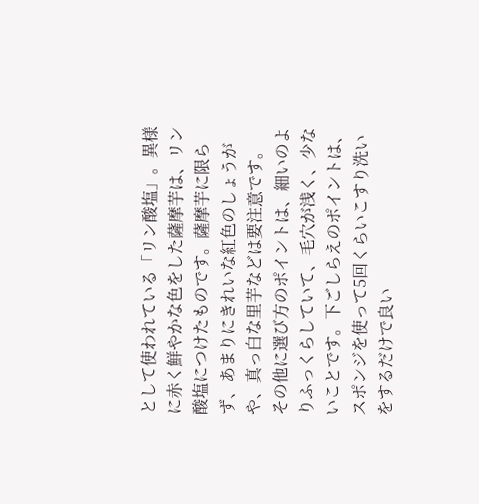として使われている「リン酸塩」。異様に赤く鮮やかな色をした薩摩芋は、リン酸塩につけたものです。薩摩芋に限らず、あまりにきれいな紅色のしょうがや、真っ白な里芋などは要注意です。
その他に選び方のポイントは、細いのよりふっくらしていて、毛穴が浅く、少ないことです。下ごしらえのポイントは、スポンジを使って5回くらいこすり洗いをするだけで良い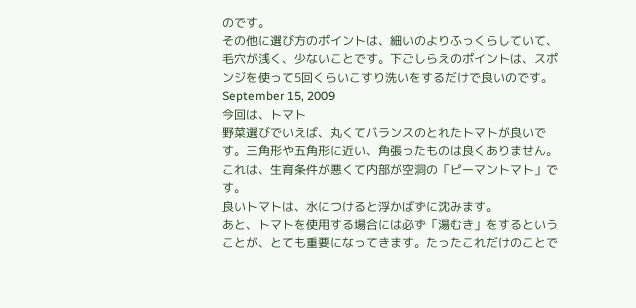のです。
その他に選び方のポイントは、細いのよりふっくらしていて、毛穴が浅く、少ないことです。下ごしらえのポイントは、スポンジを使って5回くらいこすり洗いをするだけで良いのです。
September 15, 2009
今回は、トマト
野菜選びでいえば、丸くてバランスのとれたトマトが良いです。三角形や五角形に近い、角張ったものは良くありません。これは、生育条件が悪くて内部が空洞の「ピーマントマト」です。
良いトマトは、水につけると浮かばずに沈みます。
あと、トマトを使用する場合には必ず「湯むき」をするということが、とても重要になってきます。たったこれだけのことで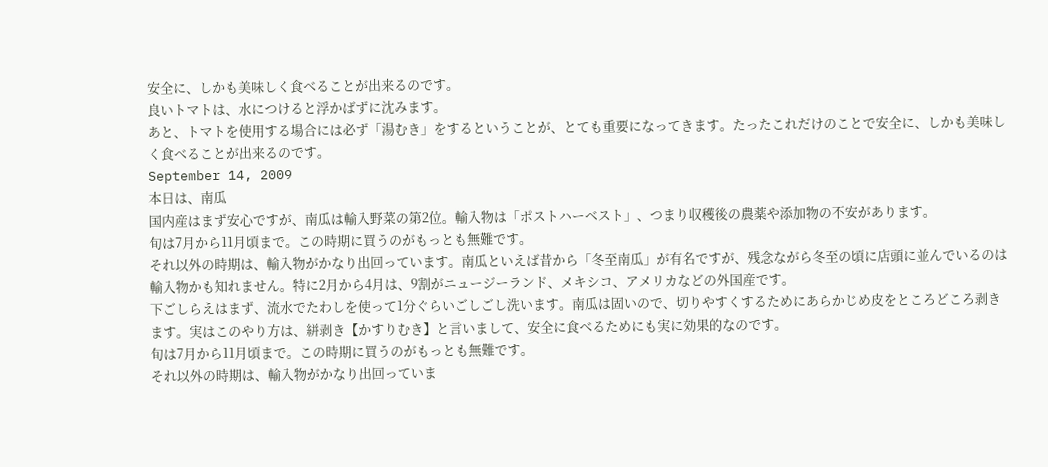安全に、しかも美味しく食べることが出来るのです。
良いトマトは、水につけると浮かばずに沈みます。
あと、トマトを使用する場合には必ず「湯むき」をするということが、とても重要になってきます。たったこれだけのことで安全に、しかも美味しく食べることが出来るのです。
September 14, 2009
本日は、南瓜
国内産はまず安心ですが、南瓜は輸入野菜の第2位。輸入物は「ポストハーベスト」、つまり収穫後の農薬や添加物の不安があります。
旬は7月から11月頃まで。この時期に買うのがもっとも無難です。
それ以外の時期は、輸入物がかなり出回っています。南瓜といえば昔から「冬至南瓜」が有名ですが、残念ながら冬至の頃に店頭に並んでいるのは輸入物かも知れません。特に2月から4月は、9割がニュージーランド、メキシコ、アメリカなどの外国産です。
下ごしらえはまず、流水でたわしを使って1分ぐらいごしごし洗います。南瓜は固いので、切りやすくするためにあらかじめ皮をところどころ剥きます。実はこのやり方は、絣剥き【かすりむき】と言いまして、安全に食べるためにも実に効果的なのです。
旬は7月から11月頃まで。この時期に買うのがもっとも無難です。
それ以外の時期は、輸入物がかなり出回っていま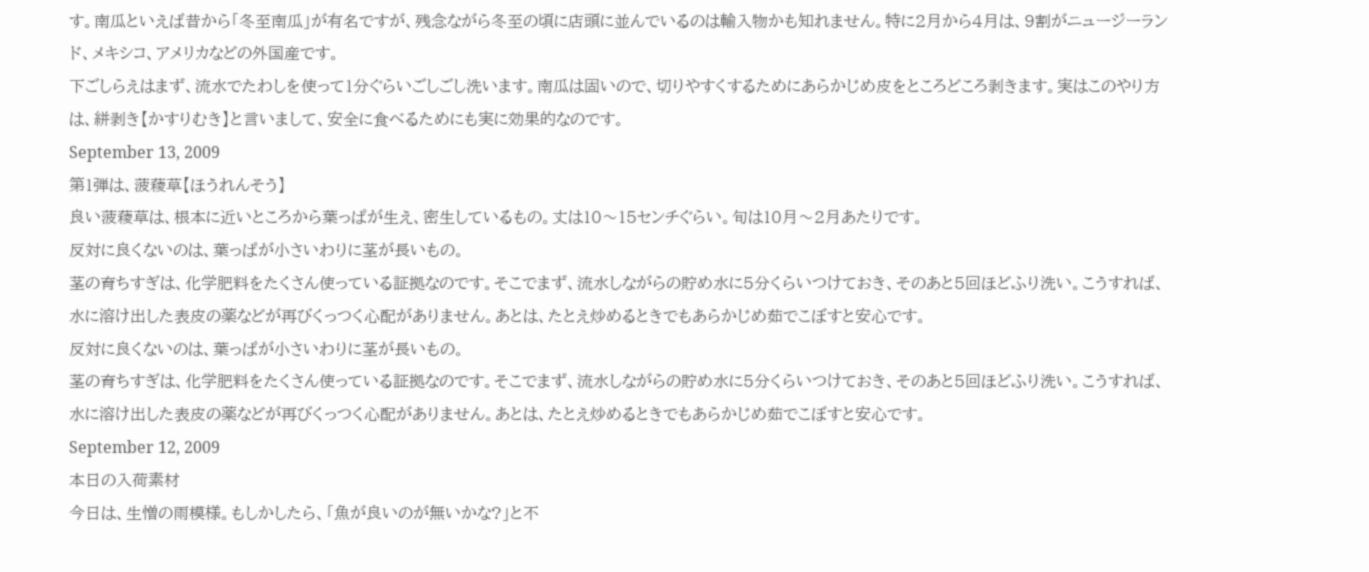す。南瓜といえば昔から「冬至南瓜」が有名ですが、残念ながら冬至の頃に店頭に並んでいるのは輸入物かも知れません。特に2月から4月は、9割がニュージーランド、メキシコ、アメリカなどの外国産です。
下ごしらえはまず、流水でたわしを使って1分ぐらいごしごし洗います。南瓜は固いので、切りやすくするためにあらかじめ皮をところどころ剥きます。実はこのやり方は、絣剥き【かすりむき】と言いまして、安全に食べるためにも実に効果的なのです。
September 13, 2009
第1弾は、菠薐草【ほうれんそう】
良い菠薐草は、根本に近いところから葉っぱが生え、密生しているもの。丈は10〜15センチぐらい。旬は10月〜2月あたりです。
反対に良くないのは、葉っぱが小さいわりに茎が長いもの。
茎の育ちすぎは、化学肥料をたくさん使っている証拠なのです。そこでまず、流水しながらの貯め水に5分くらいつけておき、そのあと5回ほどふり洗い。こうすれば、水に溶け出した表皮の薬などが再びくっつく心配がありません。あとは、たとえ炒めるときでもあらかじめ茹でこぼすと安心です。
反対に良くないのは、葉っぱが小さいわりに茎が長いもの。
茎の育ちすぎは、化学肥料をたくさん使っている証拠なのです。そこでまず、流水しながらの貯め水に5分くらいつけておき、そのあと5回ほどふり洗い。こうすれば、水に溶け出した表皮の薬などが再びくっつく心配がありません。あとは、たとえ炒めるときでもあらかじめ茹でこぼすと安心です。
September 12, 2009
本日の入荷素材
今日は、生憎の雨模様。もしかしたら、「魚が良いのが無いかな?」と不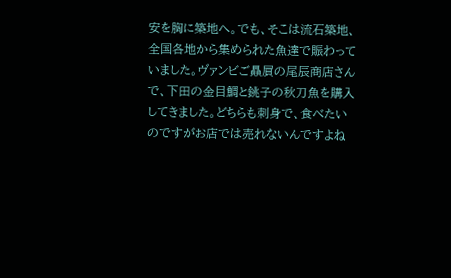安を胸に築地へ。でも、そこは流石築地、全国各地から集められた魚達で賑わっていました。ヴァンビご贔屓の尾辰商店さんで、下田の金目鯛と銚子の秋刀魚を購入してきました。どちらも刺身で、食べたいのですがお店では売れないんですよね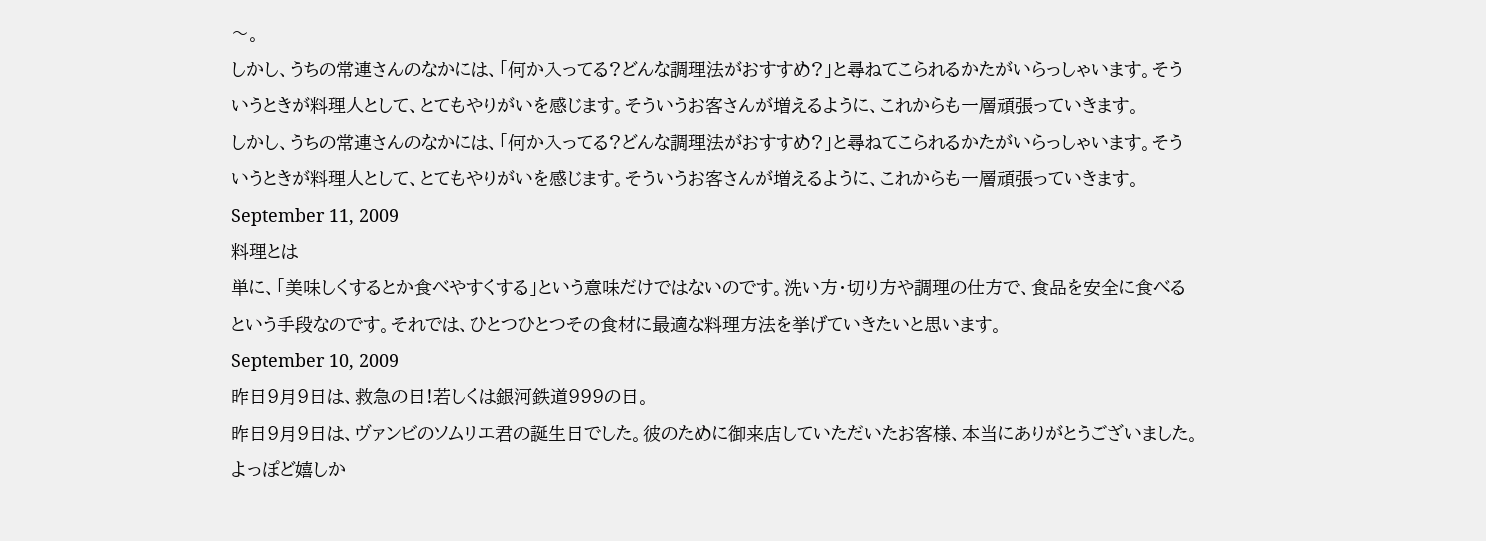〜。
しかし、うちの常連さんのなかには、「何か入ってる?どんな調理法がおすすめ?」と尋ねてこられるかたがいらっしゃいます。そういうときが料理人として、とてもやりがいを感じます。そういうお客さんが増えるように、これからも一層頑張っていきます。
しかし、うちの常連さんのなかには、「何か入ってる?どんな調理法がおすすめ?」と尋ねてこられるかたがいらっしゃいます。そういうときが料理人として、とてもやりがいを感じます。そういうお客さんが増えるように、これからも一層頑張っていきます。
September 11, 2009
料理とは
単に、「美味しくするとか食べやすくする」という意味だけではないのです。洗い方・切り方や調理の仕方で、食品を安全に食べるという手段なのです。それでは、ひとつひとつその食材に最適な料理方法を挙げていきたいと思います。
September 10, 2009
昨日9月9日は、救急の日!若しくは銀河鉄道999の日。
昨日9月9日は、ヴァンビのソムリエ君の誕生日でした。彼のために御来店していただいたお客様、本当にありがとうございました。よっぽど嬉しか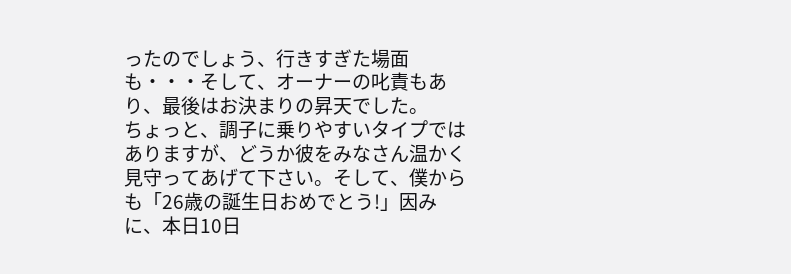ったのでしょう、行きすぎた場面も・・・そして、オーナーの叱責もあり、最後はお決まりの昇天でした。
ちょっと、調子に乗りやすいタイプではありますが、どうか彼をみなさん温かく見守ってあげて下さい。そして、僕からも「26歳の誕生日おめでとう!」因みに、本日10日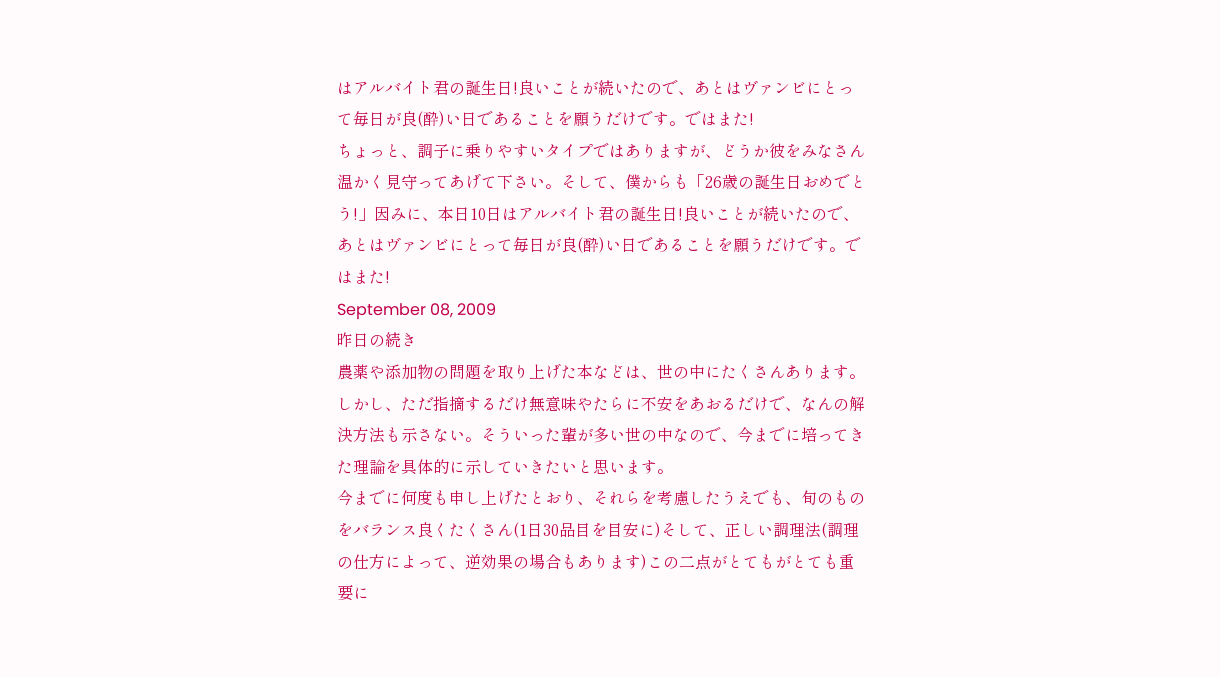はアルバイト君の誕生日!良いことが続いたので、あとはヴァンビにとって毎日が良(酔)い日であることを願うだけです。ではまた!
ちょっと、調子に乗りやすいタイプではありますが、どうか彼をみなさん温かく見守ってあげて下さい。そして、僕からも「26歳の誕生日おめでとう!」因みに、本日10日はアルバイト君の誕生日!良いことが続いたので、あとはヴァンビにとって毎日が良(酔)い日であることを願うだけです。ではまた!
September 08, 2009
昨日の続き
農薬や添加物の問題を取り上げた本などは、世の中にたくさんあります。しかし、ただ指摘するだけ無意味やたらに不安をあおるだけで、なんの解決方法も示さない。そういった輩が多い世の中なので、今までに培ってきた理論を具体的に示していきたいと思います。
今までに何度も申し上げたとおり、それらを考慮したうえでも、旬のものをバランス良くたくさん(1日30品目を目安に)そして、正しい調理法(調理の仕方によって、逆効果の場合もあります)この二点がとてもがとても重要に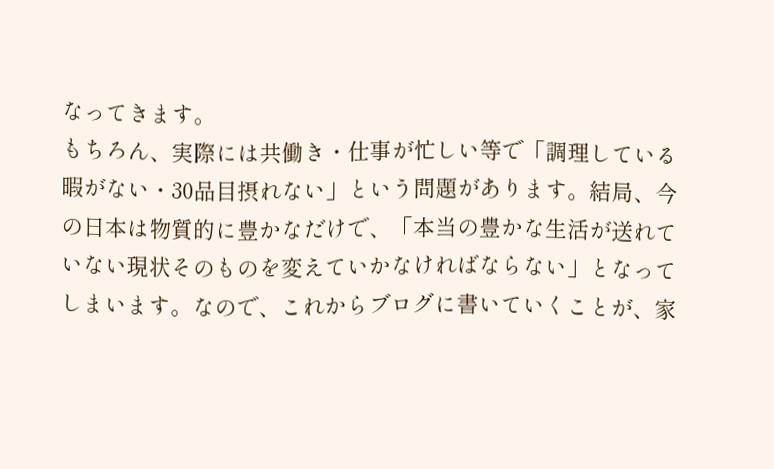なってきます。
もちろん、実際には共働き・仕事が忙しい等で「調理している暇がない・30品目摂れない」という問題があります。結局、今の日本は物質的に豊かなだけで、「本当の豊かな生活が送れていない現状そのものを変えていかなければならない」となってしまいます。なので、これからブログに書いていくことが、家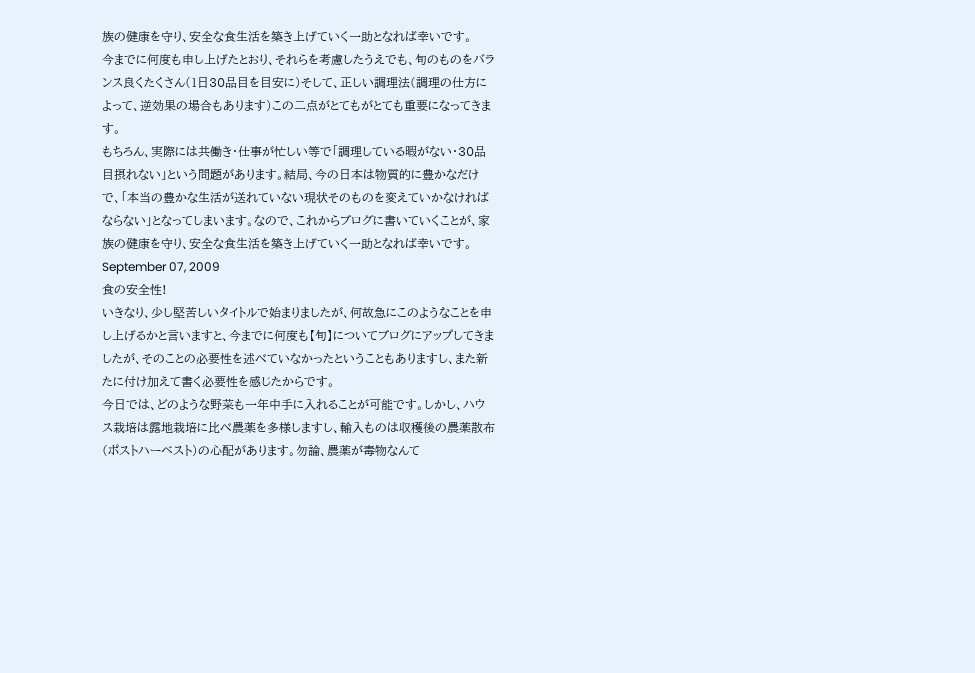族の健康を守り、安全な食生活を築き上げていく一助となれば幸いです。
今までに何度も申し上げたとおり、それらを考慮したうえでも、旬のものをバランス良くたくさん(1日30品目を目安に)そして、正しい調理法(調理の仕方によって、逆効果の場合もあります)この二点がとてもがとても重要になってきます。
もちろん、実際には共働き・仕事が忙しい等で「調理している暇がない・30品目摂れない」という問題があります。結局、今の日本は物質的に豊かなだけで、「本当の豊かな生活が送れていない現状そのものを変えていかなければならない」となってしまいます。なので、これからブログに書いていくことが、家族の健康を守り、安全な食生活を築き上げていく一助となれば幸いです。
September 07, 2009
食の安全性!
いきなり、少し堅苦しいタイトルで始まりましたが、何故急にこのようなことを申し上げるかと言いますと、今までに何度も【旬】についてブログにアップしてきましたが、そのことの必要性を述べていなかったということもありますし、また新たに付け加えて書く必要性を感じたからです。
今日では、どのような野菜も一年中手に入れることが可能です。しかし、ハウス栽培は露地栽培に比べ農薬を多様しますし、輸入ものは収穫後の農薬散布(ポストハーベスト)の心配があります。勿論、農薬が毒物なんて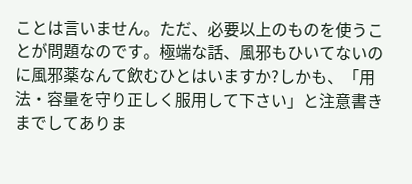ことは言いません。ただ、必要以上のものを使うことが問題なのです。極端な話、風邪もひいてないのに風邪薬なんて飲むひとはいますか?しかも、「用法・容量を守り正しく服用して下さい」と注意書きまでしてありま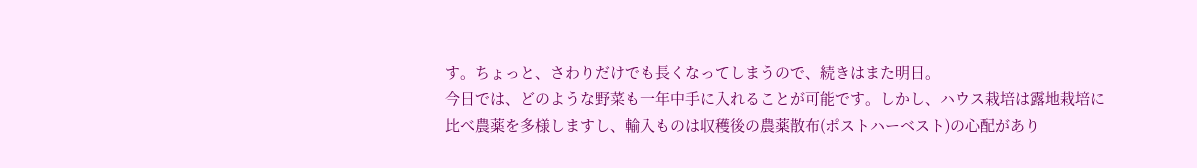す。ちょっと、さわりだけでも長くなってしまうので、続きはまた明日。
今日では、どのような野菜も一年中手に入れることが可能です。しかし、ハウス栽培は露地栽培に比べ農薬を多様しますし、輸入ものは収穫後の農薬散布(ポストハーベスト)の心配があり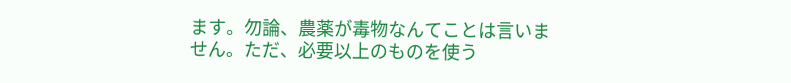ます。勿論、農薬が毒物なんてことは言いません。ただ、必要以上のものを使う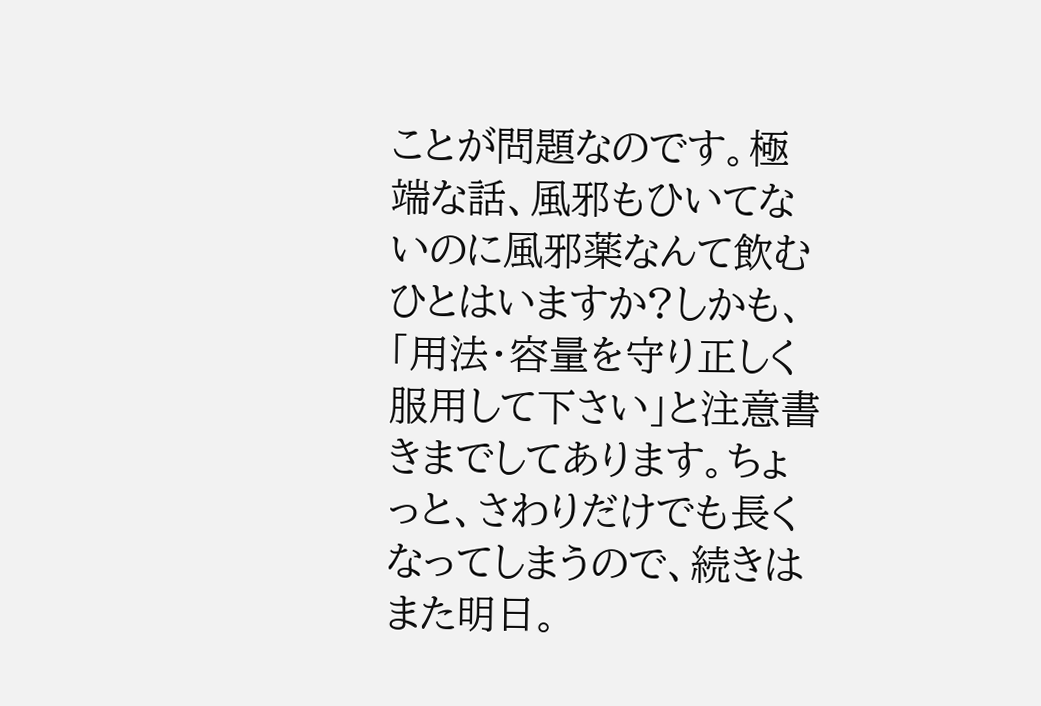ことが問題なのです。極端な話、風邪もひいてないのに風邪薬なんて飲むひとはいますか?しかも、「用法・容量を守り正しく服用して下さい」と注意書きまでしてあります。ちょっと、さわりだけでも長くなってしまうので、続きはまた明日。